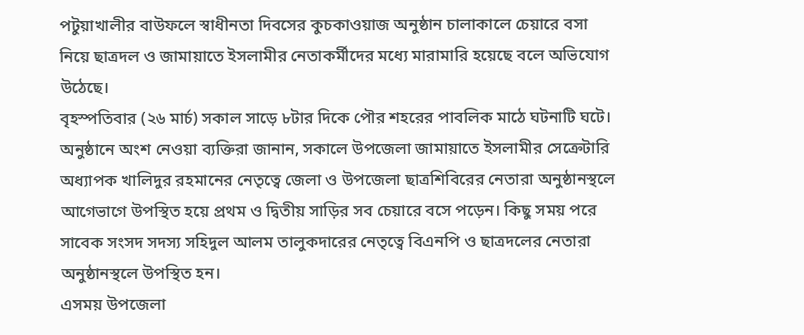পটুয়াখালীর বাউফলে স্বাধীনতা দিবসের কুচকাওয়াজ অনুষ্ঠান চালাকালে চেয়ারে বসা নিয়ে ছাত্রদল ও জামায়াতে ইসলামীর নেতাকর্মীদের মধ্যে মারামারি হয়েছে বলে অভিযোগ উঠেছে।
বৃহস্পতিবার (২৬ মার্চ) সকাল সাড়ে ৮টার দিকে পৌর শহরের পাবলিক মাঠে ঘটনাটি ঘটে।
অনুষ্ঠানে অংশ নেওয়া ব্যক্তিরা জানান, সকালে উপজেলা জামায়াতে ইসলামীর সেক্রেটারি অধ্যাপক খালিদুর রহমানের নেতৃত্বে জেলা ও উপজেলা ছাত্রশিবিরের নেতারা অনুষ্ঠানস্থলে আগেভাগে উপস্থিত হয়ে প্রথম ও দ্বিতীয় সাড়ির সব চেয়ারে বসে পড়েন। কিছু সময় পরে সাবেক সংসদ সদস্য সহিদুল আলম তালুকদারের নেতৃত্বে বিএনপি ও ছাত্রদলের নেতারা অনুষ্ঠানস্থলে উপস্থিত হন।
এসময় উপজেলা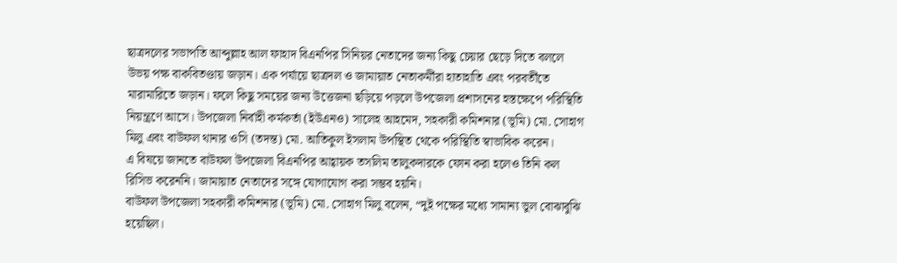ছাত্রদলের সভাপতি আব্দুল্লাহ আল ফাহাদ বিএনপির সিনিয়র নেতাদের জন্য কিছু চেয়ার ছেড়ে দিতে বললে উভয় পক্ষ বাকবিতণ্ডায় জড়ান। এক পর্যায়ে ছাত্রদল ও জামায়াত নেতাকর্মীরা হাতাহাতি এবং পরবর্তীতে মারামারিতে জড়ান। ফলে কিছু সময়ের জন্য উত্তেজনা ছড়িয়ে পড়লে উপজেলা প্রশাসনের হস্তক্ষেপে পরিস্থিতি নিয়ন্ত্রণে আসে। উপজেলা নির্বাহী কর্মকর্তা (ইউএনও) সালেহ আহমেদ, সহকারী কমিশনার (ভূমি) মো. সোহাগ মিলু এবং বাউফল থানার ওসি (তদন্ত) মো. আতিকুল ইসলাম উপস্থিত থেকে পরিস্থিতি স্বাভাবিক করেন।
এ বিষয়ে জানতে বাউফল উপজেলা বিএনপির আহ্বায়ক তসলিম তালুকদারকে ফোন করা হলেও তিনি কল রিসিভ করেননি। জামায়াত নেতাদের সঙ্গে যোগাযোগ করা সম্ভব হয়নি।
বাউফল উপজেলা সহকারী কমিশনার (ভূমি) মো. সোহাগ মিলু বলেন, “দুই পক্ষের মধ্যে সামান্য ভুল বোঝাবুঝি হয়েছিল।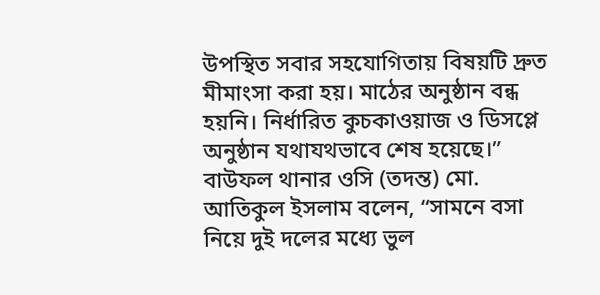উপস্থিত সবার সহযোগিতায় বিষয়টি দ্রুত মীমাংসা করা হয়। মাঠের অনুষ্ঠান বন্ধ হয়নি। নির্ধারিত কুচকাওয়াজ ও ডিসপ্লে অনুষ্ঠান যথাযথভাবে শেষ হয়েছে।”
বাউফল থানার ওসি (তদন্ত) মো. আতিকুল ইসলাম বলেন, “সামনে বসা নিয়ে দুই দলের মধ্যে ভুল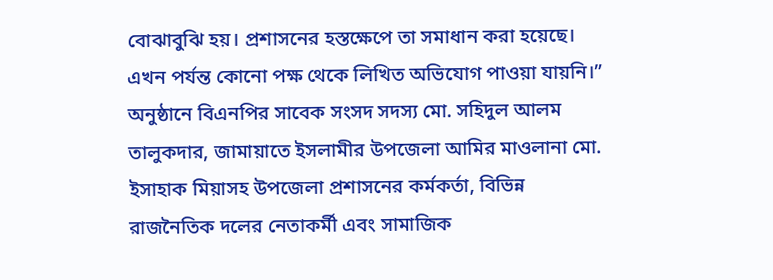বোঝাবুঝি হয়। প্রশাসনের হস্তক্ষেপে তা সমাধান করা হয়েছে। এখন পর্যন্ত কোনো পক্ষ থেকে লিখিত অভিযোগ পাওয়া যায়নি।”
অনুষ্ঠানে বিএনপির সাবেক সংসদ সদস্য মো. সহিদুল আলম তালুকদার, জামায়াতে ইসলামীর উপজেলা আমির মাওলানা মো. ইসাহাক মিয়াসহ উপজেলা প্রশাসনের কর্মকর্তা, বিভিন্ন রাজনৈতিক দলের নেতাকর্মী এবং সামাজিক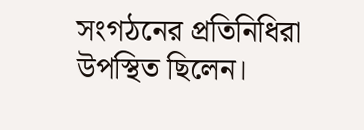সংগঠনের প্রতিনিধিরা উপস্থিত ছিলেন।